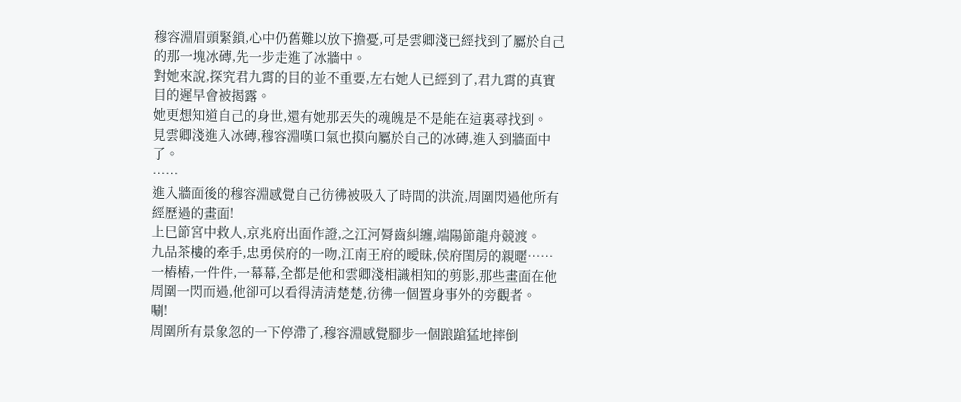穆容淵眉頭緊鎖,心中仍舊難以放下擔憂,可是雲卿淺已經找到了屬於自己的那一塊冰磚,先一步走進了冰牆中。
對她來說,探究君九霄的目的並不重要,左右她人已經到了,君九霄的真實目的遲早會被揭露。
她更想知道自己的身世,還有她那丟失的魂魄是不是能在這裏尋找到。
見雲卿淺進入冰磚,穆容淵嘆口氣也摸向屬於自己的冰磚,進入到牆面中了。
……
進入牆面後的穆容淵感覺自己彷彿被吸入了時間的洪流,周圍閃過他所有經歷過的畫面!
上巳節宮中救人,京兆府出面作證,之江河脣齒糾纏,端陽節龍舟競渡。
九品茶樓的牽手,忠勇侯府的一吻,江南王府的曖昧,侯府閨房的親暱……
一樁樁,一件件,一幕幕,全都是他和雲卿淺相識相知的剪影,那些畫面在他周圍一閃而過,他卻可以看得清清楚楚,彷彿一個置身事外的旁觀者。
唰!
周圍所有景象忽的一下停滯了,穆容淵感覺腳步一個踉蹌猛地摔倒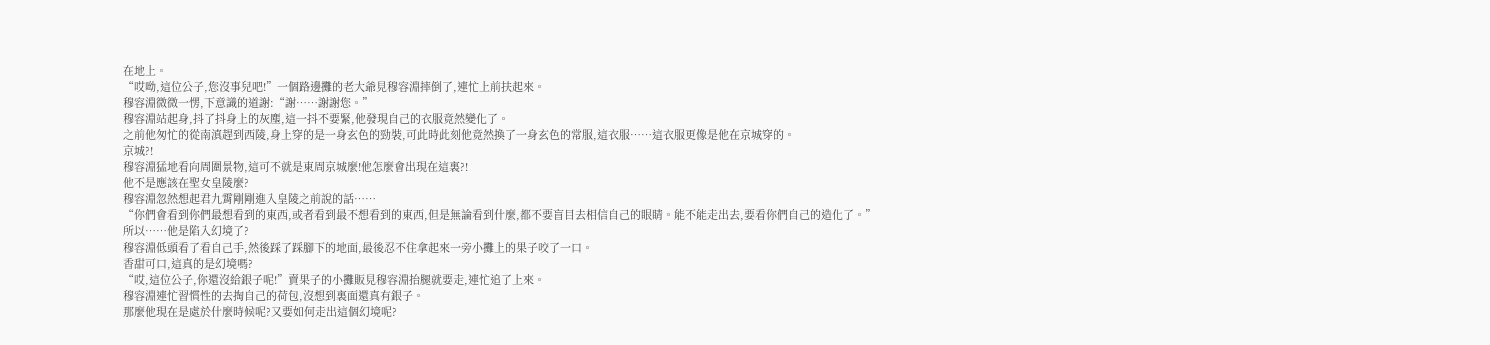在地上。
“哎呦,這位公子,您沒事兒吧!”一個路邊攤的老大爺見穆容淵摔倒了,連忙上前扶起來。
穆容淵微微一愣,下意識的道謝:“謝……謝謝您。”
穆容淵站起身,抖了抖身上的灰塵,這一抖不要緊,他發現自己的衣服竟然變化了。
之前他匆忙的從南滇趕到西陵,身上穿的是一身玄色的勁裝,可此時此刻他竟然換了一身玄色的常服,這衣服……這衣服更像是他在京城穿的。
京城?!
穆容淵猛地看向周圍景物,這可不就是東周京城麼!他怎麼會出現在這裏?!
他不是應該在聖女皇陵麼?
穆容淵忽然想起君九霄剛剛進入皇陵之前說的話……
“你們會看到你們最想看到的東西,或者看到最不想看到的東西,但是無論看到什麼,都不要盲目去相信自己的眼睛。能不能走出去,要看你們自己的造化了。”
所以……他是陷入幻境了?
穆容淵低頭看了看自己手,然後踩了踩腳下的地面,最後忍不住拿起來一旁小攤上的果子咬了一口。
香甜可口,這真的是幻境嗎?
“哎,這位公子,你還沒給銀子呢!”賣果子的小攤販見穆容淵抬腿就要走,連忙追了上來。
穆容淵連忙習慣性的去掏自己的荷包,沒想到裏面還真有銀子。
那麼他現在是處於什麼時候呢?又要如何走出這個幻境呢?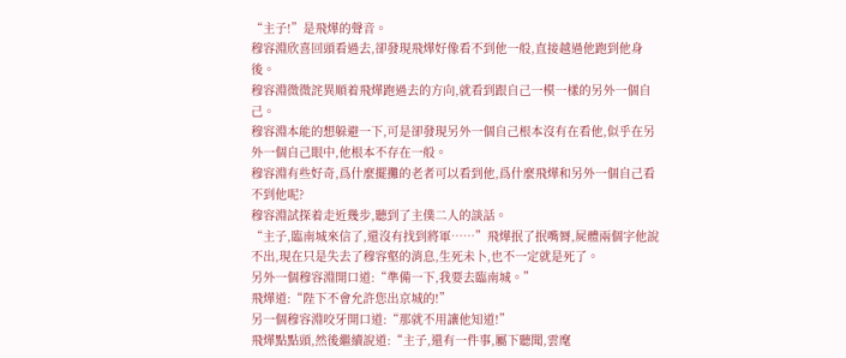“主子!”是飛燁的聲音。
穆容淵欣喜回頭看過去,卻發現飛燁好像看不到他一般,直接越過他跑到他身後。
穆容淵微微詫異順着飛燁跑過去的方向,就看到跟自己一模一樣的另外一個自己。
穆容淵本能的想躲避一下,可是卻發現另外一個自己根本沒有在看他,似乎在另外一個自己眼中,他根本不存在一般。
穆容淵有些好奇,爲什麼擺攤的老者可以看到他,爲什麼飛燁和另外一個自己看不到他呢?
穆容淵試探着走近幾步,聽到了主僕二人的談話。
“主子,臨南城來信了,還沒有找到將軍……”飛燁抿了抿嘴脣,屍體兩個字他說不出,現在只是失去了穆容壑的消息,生死未卜,也不一定就是死了。
另外一個穆容淵開口道:“準備一下,我要去臨南城。”
飛燁道:“陛下不會允許您出京城的!”
另一個穆容淵咬牙開口道:“那就不用讓他知道!”
飛燁點點頭,然後繼續說道:“主子,還有一件事,屬下聽聞,雲麾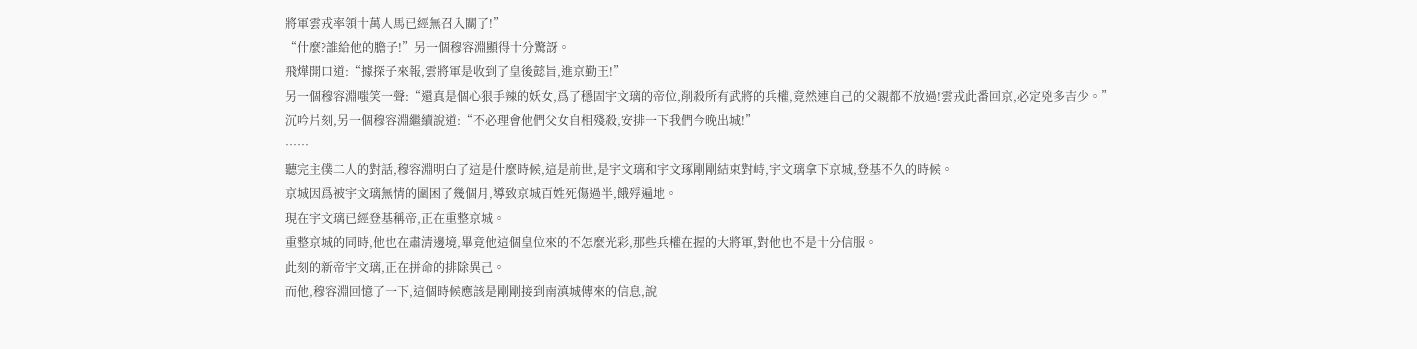將軍雲戎率領十萬人馬已經無召入關了!”
“什麼?誰給他的膽子!”另一個穆容淵顯得十分驚訝。
飛燁開口道:“據探子來報,雲將軍是收到了皇後懿旨,進京勤王!”
另一個穆容淵嗤笑一聲:“還真是個心狠手辣的妖女,爲了穩固宇文璃的帝位,削殺所有武將的兵權,竟然連自己的父親都不放過!雲戎此番回京,必定兇多吉少。”
沉吟片刻,另一個穆容淵繼續說道:“不必理會他們父女自相殘殺,安排一下我們今晚出城!”
……
聽完主僕二人的對話,穆容淵明白了這是什麼時候,這是前世,是宇文璃和宇文琢剛剛結束對峙,宇文璃拿下京城,登基不久的時候。
京城因爲被宇文璃無情的圍困了幾個月,導致京城百姓死傷過半,餓殍遍地。
現在宇文璃已經登基稱帝,正在重整京城。
重整京城的同時,他也在肅清邊境,畢竟他這個皇位來的不怎麼光彩,那些兵權在握的大將軍,對他也不是十分信服。
此刻的新帝宇文璃,正在拼命的排除異己。
而他,穆容淵回憶了一下,這個時候應該是剛剛接到南滇城傳來的信息,說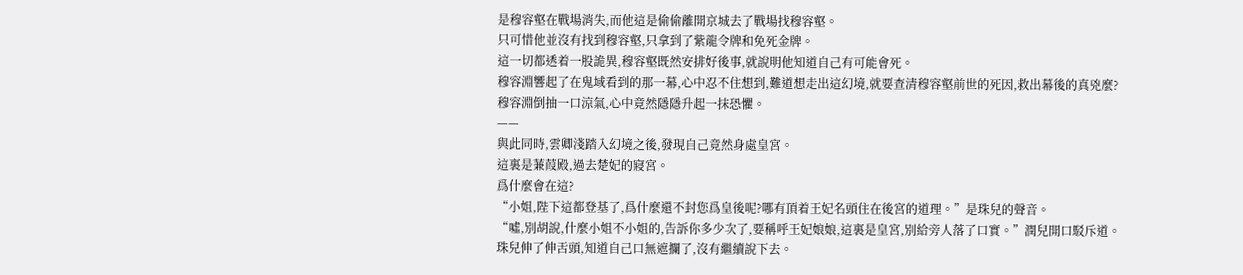是穆容壑在戰場消失,而他這是偷偷離開京城去了戰場找穆容壑。
只可惜他並沒有找到穆容壑,只拿到了紫龍令牌和免死金牌。
這一切都透着一股詭異,穆容壑既然安排好後事,就說明他知道自己有可能會死。
穆容淵響起了在鬼域看到的那一幕,心中忍不住想到,難道想走出這幻境,就要查清穆容壑前世的死因,救出幕後的真兇麼?
穆容淵倒抽一口涼氣,心中竟然隱隱升起一抹恐懼。
——
與此同時,雲卿淺踏入幻境之後,發現自己竟然身處皇宮。
這裏是蒹葭殿,過去楚妃的寢宮。
爲什麼會在這?
“小姐,陛下這都登基了,爲什麼還不封您爲皇後呢?哪有頂着王妃名頭住在後宮的道理。”是珠兒的聲音。
“噓,別胡說,什麼小姐不小姐的,告訴你多少次了,要稱呼王妃娘娘,這裏是皇宮,別給旁人落了口實。”潤兒開口駁斥道。
珠兒伸了伸舌頭,知道自己口無遮攔了,沒有繼續說下去。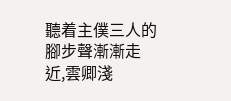聽着主僕三人的腳步聲漸漸走近,雲卿淺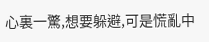心裏一驚,想要躲避,可是慌亂中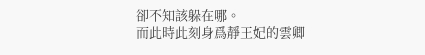卻不知該躲在哪。
而此時此刻身爲靜王妃的雲卿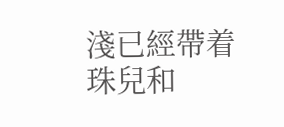淺已經帶着珠兒和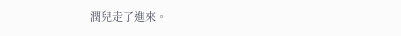潤兒走了進來。